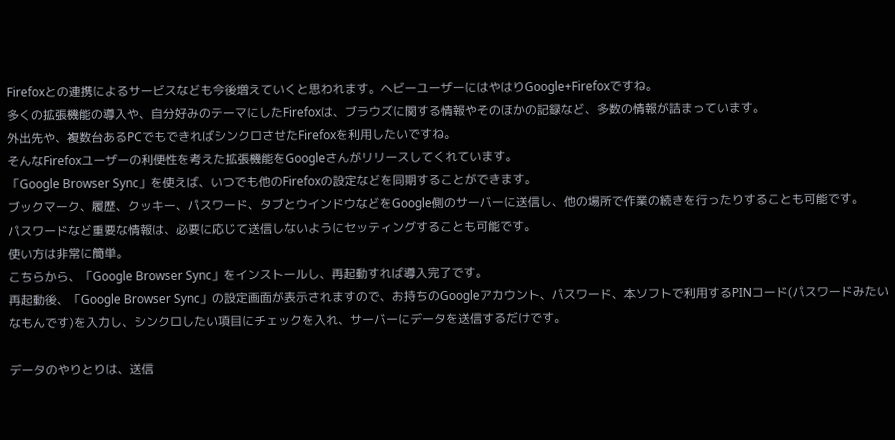Firefoxとの連携によるサービスなども今後増えていくと思われます。ヘビーユーザーにはやはりGoogle+Firefoxですね。
多くの拡張機能の導入や、自分好みのテーマにしたFirefoxは、ブラウズに関する情報やそのほかの記録など、多数の情報が詰まっています。
外出先や、複数台あるPCでもできればシンクロさせたFirefoxを利用したいですね。
そんなFirefoxユーザーの利便性を考えた拡張機能をGoogleさんがリリースしてくれています。
「Google Browser Sync」を使えば、いつでも他のFirefoxの設定などを同期することができます。
ブックマーク、履歴、クッキー、パスワード、タブとウインドウなどをGoogle側のサーバーに送信し、他の場所で作業の続きを行ったりすることも可能です。
パスワードなど重要な情報は、必要に応じて送信しないようにセッティングすることも可能です。
使い方は非常に簡単。
こちらから、「Google Browser Sync」をインストールし、再起動すれば導入完了です。
再起動後、「Google Browser Sync」の設定画面が表示されますので、お持ちのGoogleアカウント、パスワード、本ソフトで利用するPINコード(パスワードみたいなもんです)を入力し、シンクロしたい項目にチェックを入れ、サーバーにデータを送信するだけです。

データのやりとりは、送信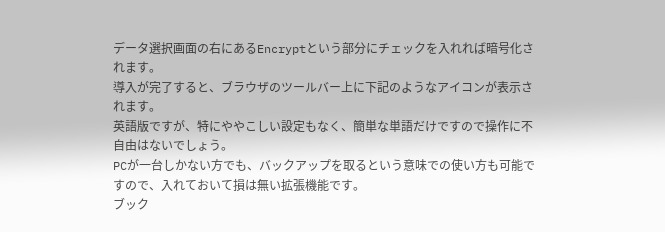データ選択画面の右にあるEncryptという部分にチェックを入れれば暗号化されます。
導入が完了すると、ブラウザのツールバー上に下記のようなアイコンが表示されます。
英語版ですが、特にややこしい設定もなく、簡単な単語だけですので操作に不自由はないでしょう。
PCが一台しかない方でも、バックアップを取るという意味での使い方も可能ですので、入れておいて損は無い拡張機能です。
ブック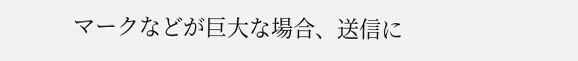マークなどが巨大な場合、送信に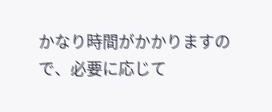かなり時間がかかりますので、必要に応じて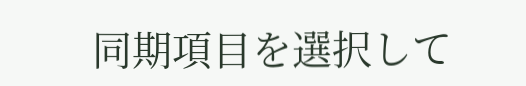同期項目を選択して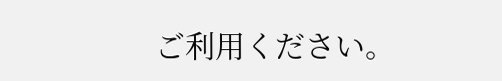ご利用ください。